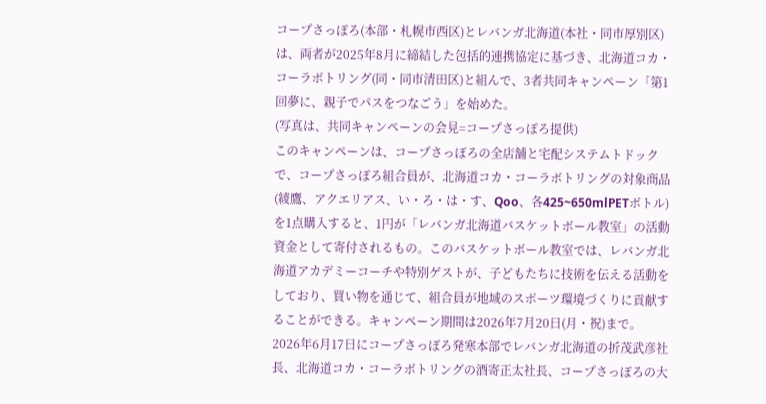コープさっぽろ(本部・札幌市西区)とレバンガ北海道(本社・同市厚別区)は、両者が2025年8月に締結した包括的連携協定に基づき、北海道コカ・コーラボトリング(同・同市清田区)と組んで、3者共同キャンペーン「第1回夢に、親子でパスをつなごう」を始めた。
(写真は、共同キャンペーンの会見=コープさっぽろ提供)
このキャンペーンは、コープさっぽろの全店舗と宅配システムトドックで、コープさっぽろ組合員が、北海道コカ・コーラボトリングの対象商品(綾鷹、アクエリアス、い・ろ・は・す、Qoo、各425~650mlPETボトル)を1点購入すると、1円が「レバンガ北海道バスケットボール教室」の活動資金として寄付されるもの。このバスケットボール教室では、レバンガ北海道アカデミーコーチや特別ゲストが、子どもたちに技術を伝える活動をしており、買い物を通じて、組合員が地域のスポーツ環境づくりに貢献することができる。キャンペーン期間は2026年7月20日(月・祝)まで。
2026年6月17日にコープさっぽろ発寒本部でレバンガ北海道の折茂武彦社長、北海道コカ・コーラボトリングの酒寄正太社長、コープさっぽろの大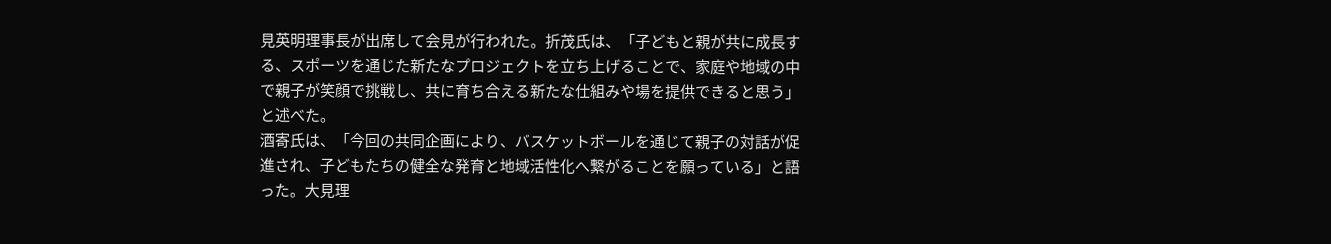見英明理事長が出席して会見が行われた。折茂氏は、「子どもと親が共に成長する、スポーツを通じた新たなプロジェクトを立ち上げることで、家庭や地域の中で親子が笑顔で挑戦し、共に育ち合える新たな仕組みや場を提供できると思う」と述べた。
酒寄氏は、「今回の共同企画により、バスケットボールを通じて親子の対話が促進され、子どもたちの健全な発育と地域活性化へ繋がることを願っている」と語った。大見理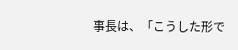事長は、「こうした形で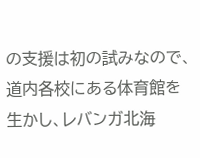の支援は初の試みなので、道内各校にある体育館を生かし、レバンガ北海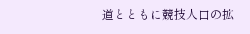道とともに競技人口の拡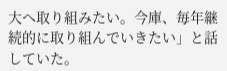大へ取り組みたい。今庫、毎年継続的に取り組んでいきたい」と話していた。